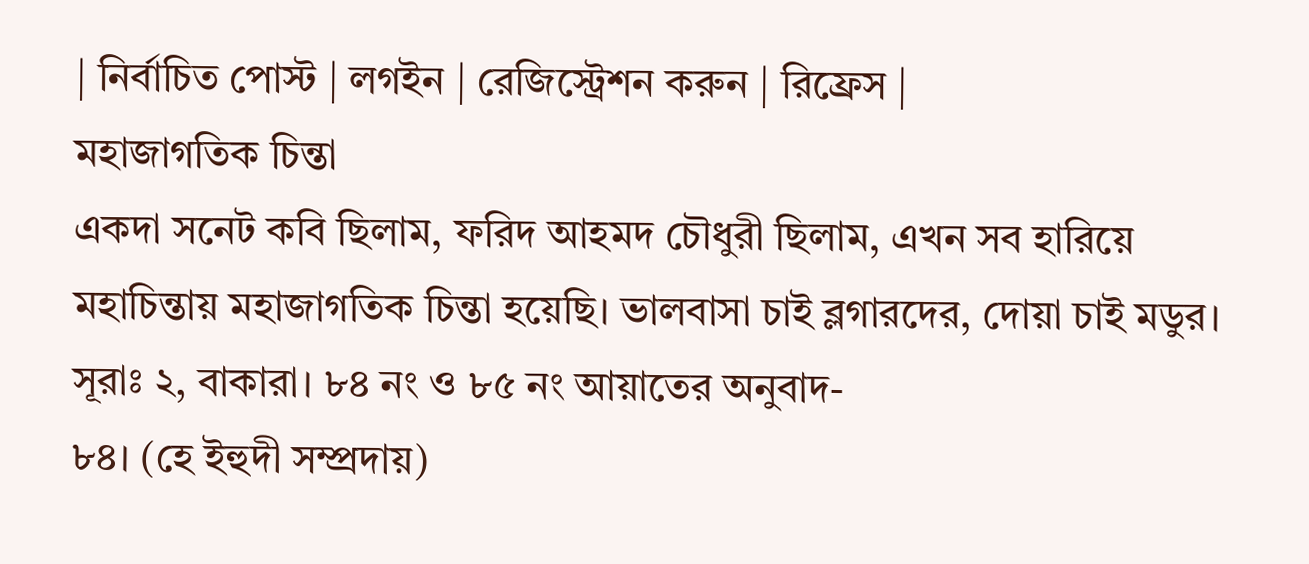| নির্বাচিত পোস্ট | লগইন | রেজিস্ট্রেশন করুন | রিফ্রেস |
মহাজাগতিক চিন্তা
একদা সনেট কবি ছিলাম, ফরিদ আহমদ চৌধুরী ছিলাম, এখন সব হারিয়ে মহাচিন্তায় মহাজাগতিক চিন্তা হয়েছি। ভালবাসা চাই ব্লগারদের, দোয়া চাই মডুর।
সূরাঃ ২, বাকারা। ৮৪ নং ও ৮৫ নং আয়াতের অনুবাদ-
৮৪। (হে ইহুদী সম্প্রদায়)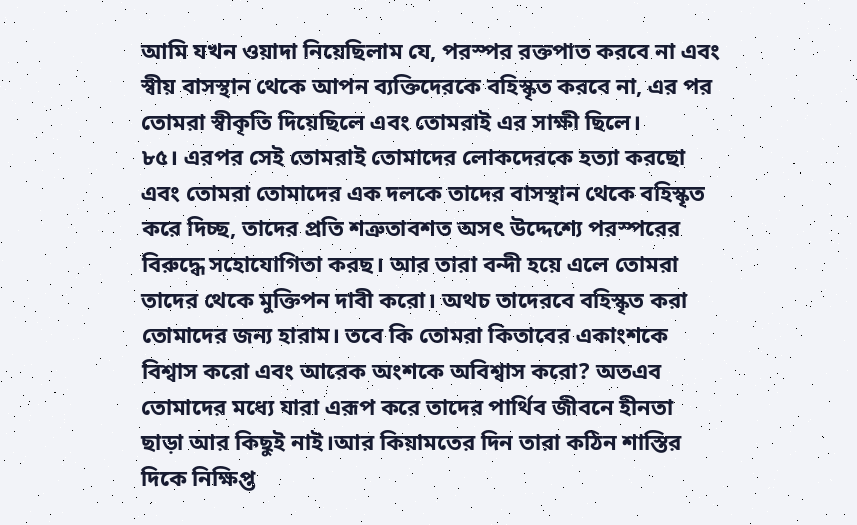আমি যখন ওয়াদা নিয়েছিলাম যে, পরস্পর রক্তপাত করবে না এবং স্বীয় বাসস্থান থেকে আপন ব্যক্তিদেরকে বহিস্কৃত করবে না, এর পর তোমরা স্বীকৃতি দিয়েছিলে এবং তোমরাই এর সাক্ষী ছিলে।
৮৫। এরপর সেই তোমরাই তোমাদের লোকদেরকে হত্যা করছো এবং তোমরা তোমাদের এক দলকে তাদের বাসস্থান থেকে বহিস্কৃত করে দিচ্ছ, তাদের প্রতি শত্রুতাবশত অসৎ উদ্দেশ্যে পরস্পরের বিরুদ্ধে সহোযোগিতা করছ। আর তারা বন্দী হয়ে এলে তোমরা তাদের থেকে মুক্তিপন দাবী করো। অথচ তাদেরবে বহিস্কৃত করা তোমাদের জন্য হারাম। তবে কি তোমরা কিতাবের একাংশকে বিশ্বাস করো এবং আরেক অংশকে অবিশ্বাস করো? অতএব তোমাদের মধ্যে যারা এরূপ করে তাদের পার্থিব জীবনে হীনতা ছাড়া আর কিছুই নাই।আর কিয়ামতের দিন তারা কঠিন শাস্তির দিকে নিক্ষিপ্ত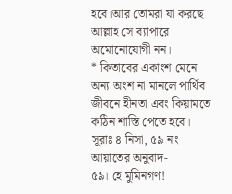হবে।আর তোমরা যা করছে আল্লাহ সে ব্যাপারে অমোনোযোগী নন।
* কিতাবের একাংশ মেনে অন্য অংশ না মানলে পার্থিব জীবনে হীনতা এবং কিয়ামতে কঠিন শাস্তি পেতে হবে।
সূরাঃ ৪ নিসা, ৫৯ নং আয়াতের অনুবাদ-
৫৯। হে মুমিনগণ!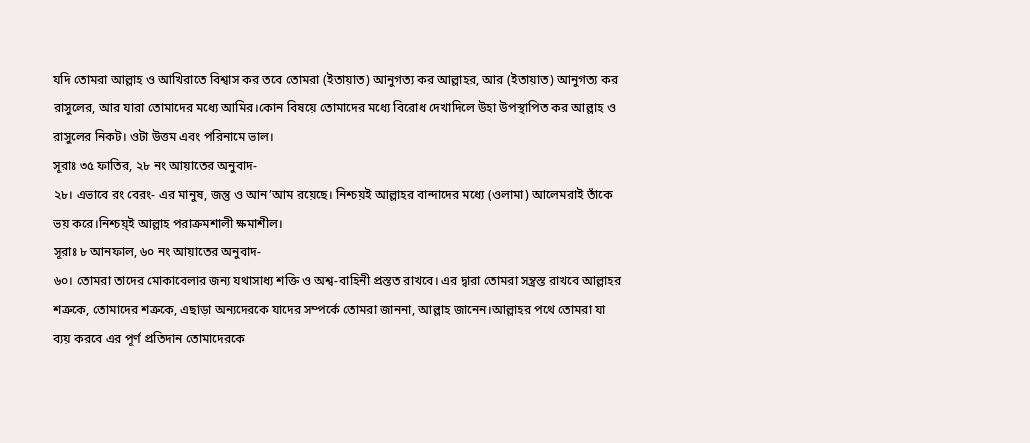যদি তোমরা আল্লাহ ও আখিরাতে বিশ্বাস কর তবে তোমরা (ইতায়াত) আনুগত্য কর আল্লাহর, আর (ইতায়াত) আনুগত্য কর রাসুলের, আর যারা তোমাদের মধ্যে আমির।কোন বিষয়ে তোমাদের মধ্যে বিরোধ দেখাদিলে উহা উপস্থাপিত কর আল্লাহ ও রাসুলের নিকট। ওটা উত্তম এবং পরিনামে ভাল।
সূরাঃ ৩৫ ফাতির, ২৮ নং আয়াতের অনুবাদ-
২৮। এভাবে রং বেরং- এর মানুষ, জন্তু ও আন’আম রয়েছে। নিশ্চয়ই আল্লাহর বান্দাদের মধ্যে (ওলামা) আলেমরাই তাঁকে ভয় করে।নিশ্চয়্ই আল্লাহ পরাক্রমশালী ক্ষমাশীল।
সূরাঃ ৮ আনফাল, ৬০ নং আয়াতের অনুবাদ-
৬০। তোমরা তাদের মোকাবেলার জন্য যথাসাধ্য শক্তি ও অশ্ব-বাহিনী প্রস্তত রাখবে। এর দ্বারা তোমরা সন্ত্রস্ত রাখবে আল্লাহর শত্রুকে, তোমাদের শত্রুকে, এছাড়া অন্যদেরকে যাদের সম্পর্কে তোমরা জাননা, আল্লাহ জানেন।আল্লাহর পথে তোমরা যা ব্যয় করবে এর পূর্ণ প্রতিদান তোমাদেরকে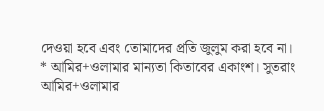দেওয়া হবে এবং তোমাদের প্রতি জুলুম করা হবে না।
* আমির+ওলামার মান্যতা কিতাবের একাংশ। সুতরাং আমির+ওলামার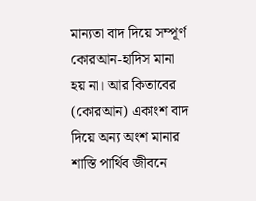মান্যতা বাদ দিয়ে সম্পূর্ণ কোরআন-হাদিস মানা হয় না। আর কিতাবের (কোরআন) একাংশ বাদ দিয়ে অন্য অংশ মানার শাস্তি পার্থিব জীবনে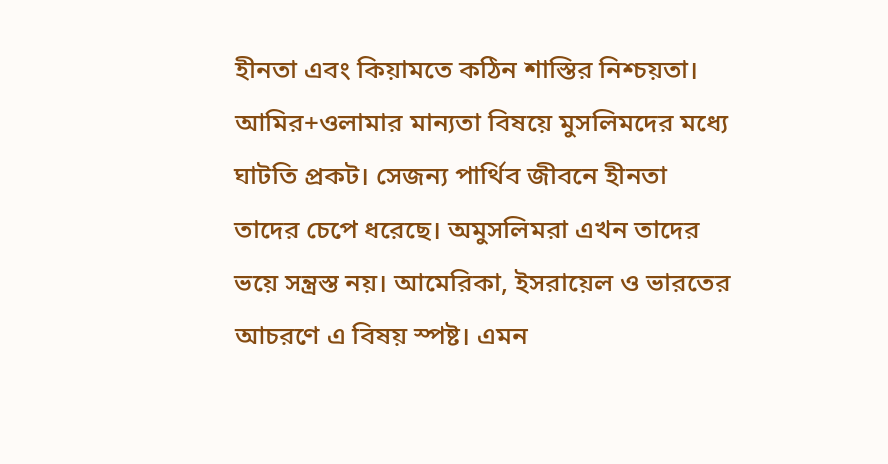হীনতা এবং কিয়ামতে কঠিন শাস্তির নিশ্চয়তা। আমির+ওলামার মান্যতা বিষয়ে মুসলিমদের মধ্যে ঘাটতি প্রকট। সেজন্য পার্থিব জীবনে হীনতা তাদের চেপে ধরেছে। অমুসলিমরা এখন তাদের ভয়ে সন্ত্রস্ত নয়। আমেরিকা, ইসরায়েল ও ভারতের আচরণে এ বিষয় স্পষ্ট। এমন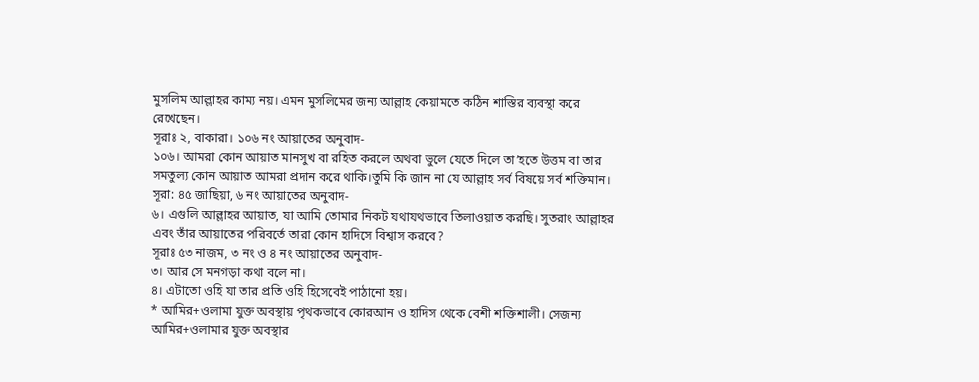মুসলিম আল্লাহর কাম্য নয়। এমন মুসলিমের জন্য আল্লাহ কেয়ামতে কঠিন শাস্তির ব্যবস্থা করে রেখেছেন।
সূরাঃ ২, বাকারা। ১০৬ নং আয়াতের অনুবাদ-
১০৬। আমরা কোন আয়াত মানসুখ বা রহিত করলে অথবা ভুলে যেতে দিলে তা’হতে উত্তম বা তার সমতুল্য কোন আয়াত আমরা প্রদান করে থাকি।তুমি কি জান না যে আল্লাহ সর্ব বিষয়ে সর্ব শক্তিমান।
সূরা: ৪৫ জাছিয়া, ৬ নং আয়াতের অনুবাদ-
৬। এগুলি আল্লাহর আয়াত, যা আমি তোমার নিকট যথাযথভাবে তিলাওয়াত করছি। সুতরাং আল্লাহর এবং তাঁর আয়াতের পরিবর্তে তারা কোন হাদিসে বিশ্বাস করবে?
সূরাঃ ৫৩ নাজম, ৩ নং ও ৪ নং আয়াতের অনুবাদ-
৩। আর সে মনগড়া কথা বলে না।
৪। এটাতো ওহি যা তার প্রতি ওহি হিসেবেই পাঠানো হয়।
* আমির+ওলামা যুক্ত অবস্থায় পৃথকভাবে কোরআন ও হাদিস থেকে বেশী শক্তিশালী। সেজন্য আমির+ওলামার যুক্ত অবস্থার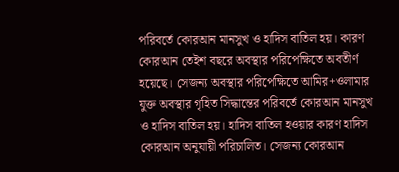পরিবর্তে কোরআন মানসুখ ও হাদিস বাতিল হয়। কারণ কোরআন তেইশ বছরে অবস্থার পরিপেক্ষিতে অবতীর্ণ হয়েছে। সেজন্য অবস্থার পরিপেক্ষিতে আমির+ওলামার যুক্ত অবস্থার গৃহিত সিদ্ধান্তের পরিবর্তে কোরআন মানসুখ ও হাদিস বাতিল হয়। হাদিস বাতিল হওয়ার কারণ হাদিস কোরআন অনুযায়ী পরিচালিত। সেজন্য কোরআন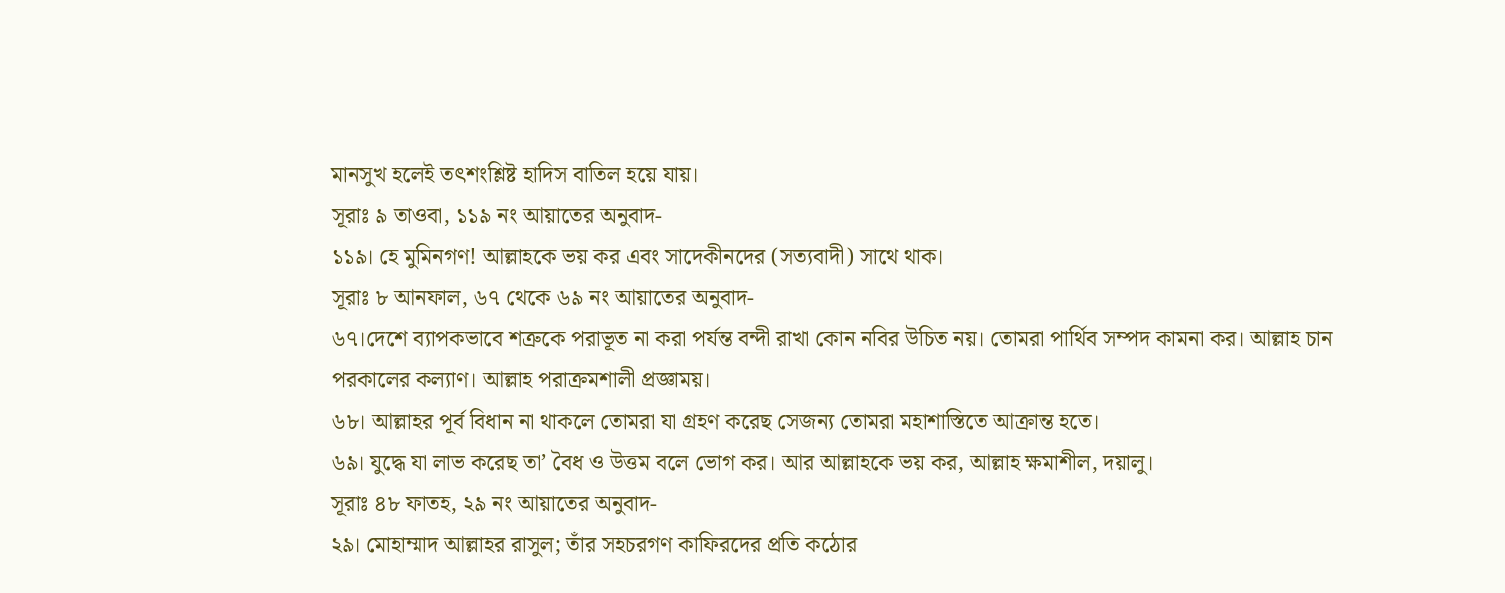মানসুখ হলেই তৎশংশ্লিষ্ট হাদিস বাতিল হয়ে যায়।
সূরাঃ ৯ তাওবা, ১১৯ নং আয়াতের অনুবাদ-
১১৯। হে মুমিনগণ! আল্লাহকে ভয় কর এবং সাদেকীনদের (সত্যবাদী) সাথে থাক।
সূরাঃ ৮ আনফাল, ৬৭ থেকে ৬৯ নং আয়াতের অনুবাদ-
৬৭।দেশে ব্যাপকভাবে শত্রুকে পরাভূত না করা পর্যন্ত বন্দী রাখা কোন নবির উচিত নয়। তোমরা পার্থিব সম্পদ কামনা কর। আল্লাহ চান পরকালের কল্যাণ। আল্লাহ পরাক্রমশালী প্রজ্ঞাময়।
৬৮। আল্লাহর পূর্ব বিধান না থাকলে তোমরা যা গ্রহণ করেছ সেজন্য তোমরা মহাশাস্তিতে আক্রান্ত হতে।
৬৯। যুদ্ধে যা লাভ করেছ তা’ বৈধ ও উত্তম বলে ভোগ কর। আর আল্লাহকে ভয় কর, আল্লাহ ক্ষমাশীল, দয়ালু।
সূরাঃ ৪৮ ফাতহ, ২৯ নং আয়াতের অনুবাদ-
২৯। মোহাম্মাদ আল্লাহর রাসুল; তাঁর সহচরগণ কাফিরদের প্রতি কঠোর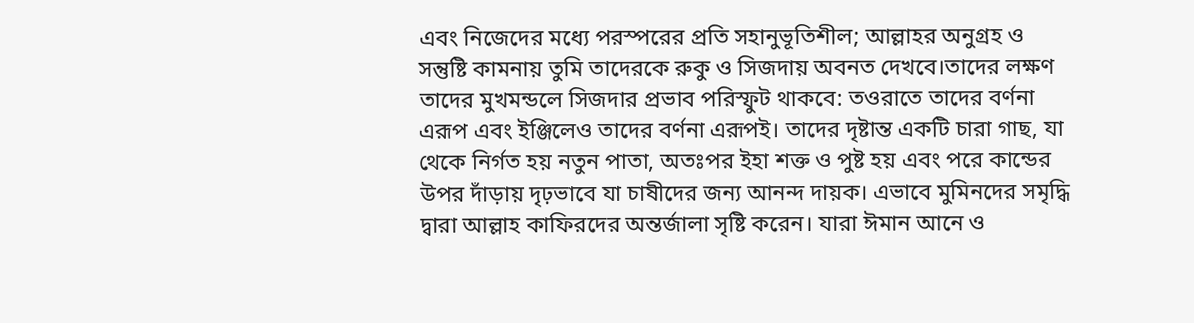এবং নিজেদের মধ্যে পরস্পরের প্রতি সহানুভূতিশীল; আল্লাহর অনুগ্রহ ও সন্তুষ্টি কামনায় তুমি তাদেরকে রুকু ও সিজদায় অবনত দেখবে।তাদের লক্ষণ তাদের মুখমন্ডলে সিজদার প্রভাব পরিস্ফুট থাকবে: তওরাতে তাদের বর্ণনা এরূপ এবং ইঞ্জিলেও তাদের বর্ণনা এরূপই। তাদের দৃষ্টান্ত একটি চারা গাছ, যা থেকে নির্গত হয় নতুন পাতা, অতঃপর ইহা শক্ত ও পুষ্ট হয় এবং পরে কান্ডের উপর দাঁড়ায় দৃঢ়ভাবে যা চাষীদের জন্য আনন্দ দায়ক। এভাবে মুমিনদের সমৃদ্ধি দ্বারা আল্লাহ কাফিরদের অন্তর্জালা সৃষ্টি করেন। যারা ঈমান আনে ও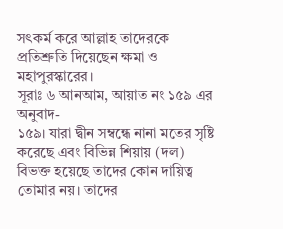সৎকর্ম করে আল্লাহ তাদেরকে প্রতিশ্রুতি দিয়েছেন ক্ষমা ও মহাপুরস্কারের।
সূরাঃ ৬ আনআম, আয়াত নং ১৫৯ এর অনুবাদ-
১৫৯। যারা দ্বীন সম্বন্ধে নানা মতের সৃষ্টি করেছে এবং বিভিন্ন শিয়ায় (দল) বিভক্ত হয়েছে তাদের কোন দায়িত্ব তোমার নয়। তাদের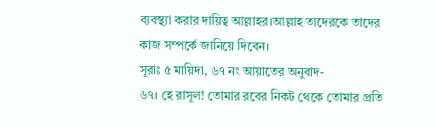ব্যবস্থ্যা করার দায়িত্ব আল্লাহর।আল্লাহ তাদেরকে তাদের কাজ সম্পর্কে জানিয়ে দিবেন।
সূরাঃ ৫ মায়িদা, ৬৭ নং আয়াতের অনুবাদ-
৬৭। হে রাসূল! তোমার রবের নিকট থেকে তোমার প্রতি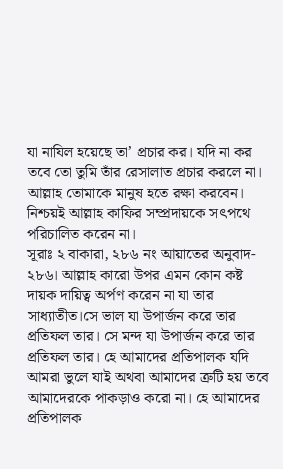যা নাযিল হয়েছে তা’ প্রচার কর। যদি না কর তবে তো তুমি তাঁর রেসালাত প্রচার করলে না। আল্লাহ তোমাকে মানুষ হতে রক্ষা করবেন। নিশ্চয়ই আল্লাহ কাফির সম্প্রদায়কে সৎপথে পরিচালিত করেন না।
সূরাঃ ২ বাকারা, ২৮৬ নং আয়াতের অনুবাদ-
২৮৬। আল্লাহ কারো উপর এমন কোন কষ্ট দায়ক দায়িত্ব অর্পণ করেন না যা তার সাধ্যাতীত।সে ভাল যা উপার্জন করে তার প্রতিফল তার। সে মন্দ যা উপার্জন করে তার প্রতিফল তার। হে আমাদের প্রতিপালক যদি আমরা ভুলে যাই অথবা আমাদের ত্রুটি হয় তবে আমাদেরকে পাকড়াও করো না। হে আমাদের প্রতিপালক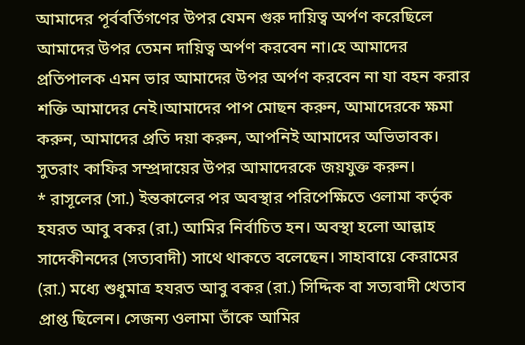আমাদের পূর্ববর্তিগণের উপর যেমন গুরু দায়িত্ব অর্পণ করেছিলে আমাদের উপর তেমন দায়িত্ব অর্পণ করবেন না।হে আমাদের প্রতিপালক এমন ভার আমাদের উপর অর্পণ করবেন না যা বহন করার শক্তি আমাদের নেই।আমাদের পাপ মোছন করুন, আমাদেরকে ক্ষমা করুন, আমাদের প্রতি দয়া করুন, আপনিই আমাদের অভিভাবক। সুতরাং কাফির সম্প্রদায়ের উপর আমাদেরকে জয়যুক্ত করুন।
* রাসূলের (সা.) ইন্তকালের পর অবস্থার পরিপেক্ষিতে ওলামা কর্তৃক হযরত আবু বকর (রা.) আমির নির্বাচিত হন। অবস্থা হলো আল্লাহ সাদেকীনদের (সত্যবাদী) সাথে থাকতে বলেছেন। সাহাবায়ে কেরামের (রা.) মধ্যে শুধুমাত্র হযরত আবু বকর (রা.) সিদ্দিক বা সত্যবাদী খেতাব প্রাপ্ত ছিলেন। সেজন্য ওলামা তাঁকে আমির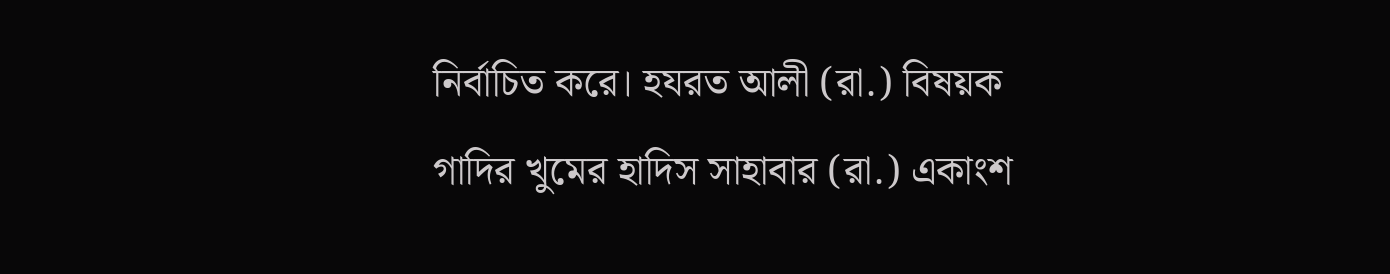নির্বাচিত করে। হযরত আলী (রা.) বিষয়ক গাদির খুমের হাদিস সাহাবার (রা.) একাংশ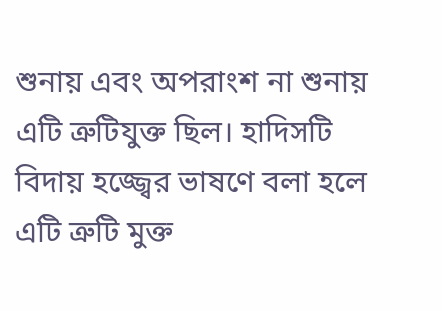শুনায় এবং অপরাংশ না শুনায় এটি ত্রুটিযুক্ত ছিল। হাদিসটি বিদায় হজ্জ্বের ভাষণে বলা হলে এটি ত্রুটি মুক্ত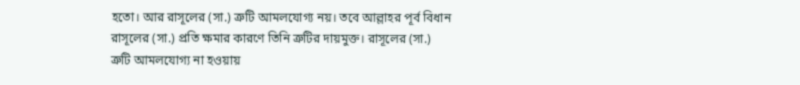হতো। আর রাসূলের (সা.) ত্রুটি আমলযোগ্য নয়। তবে আল্লাহর পূর্ব বিধান রাসূলের (সা.) প্রতি ক্ষমার কারণে তিনি ত্রুটির দায়মুক্ত। রাসূলের (সা.) ত্রুটি আমলযোগ্য না হওয়ায়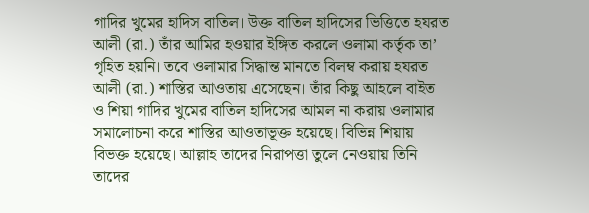গাদির খুমের হাদিস বাতিল। উক্ত বাতিল হাদিসের ভিত্তিতে হযরত আলী (রা.) তাঁর আমির হওয়ার ইঙ্গিত করলে ওলামা কর্তৃক তা’ গৃহিত হয়নি। তবে ওলামার সিদ্ধান্ত মানতে বিলম্ব করায় হযরত আলী (রা.) শাস্তির আওতায় এসেছেন। তাঁর কিছু আহলে বাইত ও শিয়া গাদির খুমের বাতিল হাদিসের আমল না করায় ওলামার সমালোচনা করে শাস্তির আওতাভূক্ত হয়েছে। বিভিন্ন শিয়ায় বিভক্ত হয়েছে। আল্লাহ তাদের নিরাপত্তা তুলে নেওয়ায় তিনি তাদের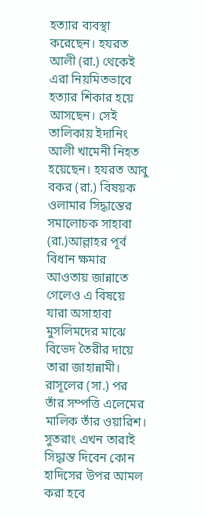হত্যার ব্যবস্থা করেছেন। হযরত আলী (রা.) থেকেই এরা নিয়মিতভাবে হত্যার শিকার হয়ে আসছেন। সেই তালিকায় ইদানিং আলী খামেনী নিহত হয়েছেন। হযরত আবু বকর (রা.) বিষয়ক ওলামার সিদ্ধান্তের সমালোচক সাহাবা (রা.)আল্লাহর পূর্ব বিধান ক্ষমার আওতায় জান্নাতে গেলেও এ বিষয়ে যারা অসাহাবা মুসলিমদের মাঝে বিভেদ তৈরীর দায়ে তারা জাহান্নামী। রাসূলের (সা.) পর তাঁর সম্পত্তি এলেমের মালিক তাঁর ওয়ারিশ। সুতরাং এখন তারাই সিদ্ধান্ত দিবেন কোন হাদিসের উপর আমল করা হবে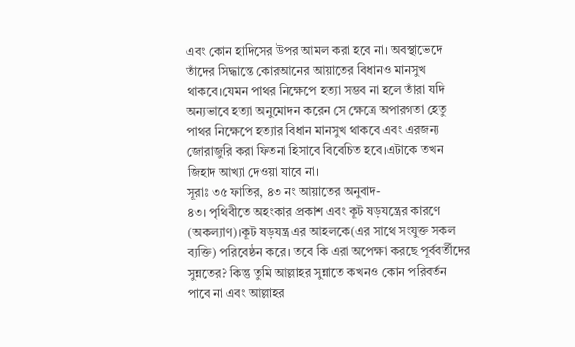এবং কোন হাদিসের উপর আমল করা হবে না। অবস্থাভেদে তাঁদের সিদ্ধান্তে কোরআনের আয়াতের বিধানও মানসুখ থাকবে।যেমন পাথর নিক্ষেপে হত্যা সম্ভব না হলে তাঁরা যদি অন্যভাবে হত্যা অনুমোদন করেন সে ক্ষেত্রে অপারগতা হেতু পাথর নিক্ষেপে হত্যার বিধান মানসুখ থাকবে এবং এরজন্য জোরাজুরি করা ফিতনা হিসাবে বিবেচিত হবে।এটাকে তখন জিহাদ আখ্যা দেওয়া যাবে না।
সূরাঃ ৩৫ ফাতির, ৪৩ নং আয়াতের অনুবাদ-
৪৩। পৃথিবীতে অহংকার প্রকাশ এবং কূট ষড়যন্ত্রের কারণে (অকল্যাণ)।কূট ষড়যন্ত্র এর আহলকে(এর সাথে সংযুক্ত সকল ব্যক্তি) পরিবেষ্ঠন করে। তবে কি এরা অপেক্ষা করছে পূর্ববর্তীদের সুন্নতের? কিন্তু তুমি আল্লাহর সুন্নাতে কখনও কোন পরিবর্তন পাবে না এবং আল্লাহর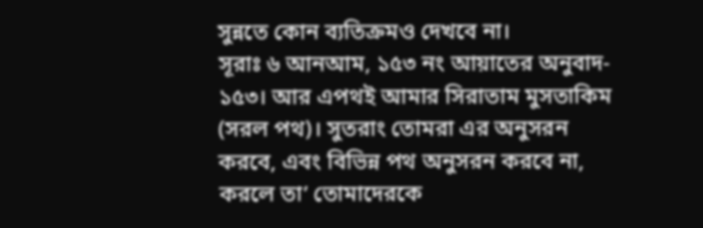সুন্নতে কোন ব্যতিক্রমও দেখবে না।
সূরাঃ ৬ আনআম, ১৫৩ নং আয়াতের অনুবাদ-
১৫৩। আর এপথই আমার সিরাতাম মুসতাকিম (সরল পথ)। সুতরাং তোমরা এর অনুসরন করবে, এবং বিভিন্ন পথ অনুসরন করবে না, করলে তা’ তোমাদেরকে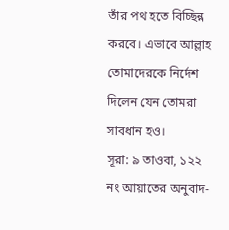তাঁর পথ হতে বিচ্ছিন্ন করবে। এভাবে আল্লাহ তোমাদেরকে নির্দেশ দিলেন যেন তোমরা সাবধান হও।
সূরা: ৯ তাওবা, ১২২ নং আয়াতের অনুবাদ-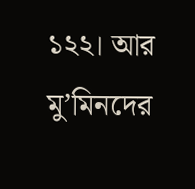১২২। আর মু’মিনদের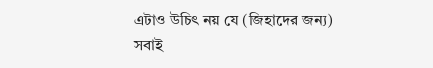এটাও উচিৎ নয় যে (জিহাদের জন্য) সবাই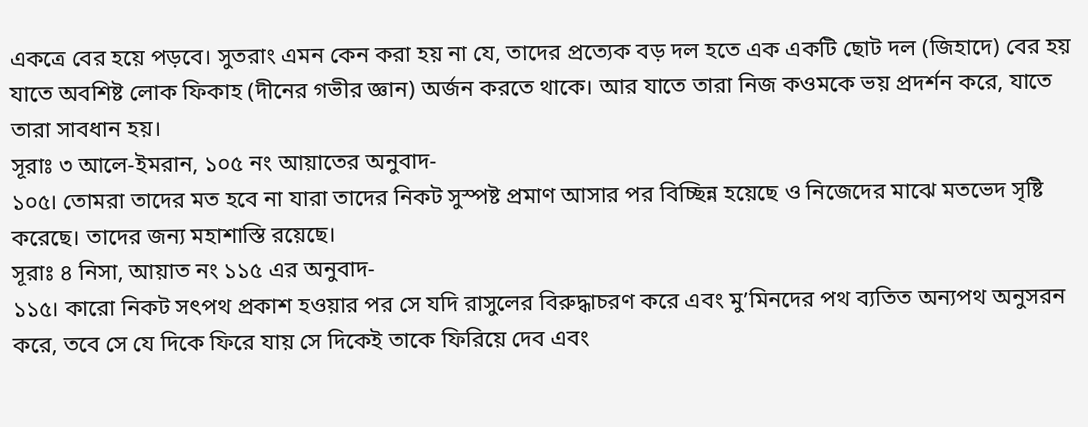একত্রে বের হয়ে পড়বে। সুতরাং এমন কেন করা হয় না যে, তাদের প্রত্যেক বড় দল হতে এক একটি ছোট দল (জিহাদে) বের হয় যাতে অবশিষ্ট লোক ফিকাহ (দীনের গভীর জ্ঞান) অর্জন করতে থাকে। আর যাতে তারা নিজ কওমকে ভয় প্রদর্শন করে, যাতে তারা সাবধান হয়।
সূরাঃ ৩ আলে-ইমরান, ১০৫ নং আয়াতের অনুবাদ-
১০৫। তোমরা তাদের মত হবে না যারা তাদের নিকট সুস্পষ্ট প্রমাণ আসার পর বিচ্ছিন্ন হয়েছে ও নিজেদের মাঝে মতভেদ সৃষ্টি করেছে। তাদের জন্য মহাশাস্তি রয়েছে।
সূরাঃ ৪ নিসা, আয়াত নং ১১৫ এর অনুবাদ-
১১৫। কারো নিকট সৎপথ প্রকাশ হওয়ার পর সে যদি রাসুলের বিরুদ্ধাচরণ করে এবং মু’মিনদের পথ ব্যতিত অন্যপথ অনুসরন করে, তবে সে যে দিকে ফিরে যায় সে দিকেই তাকে ফিরিয়ে দেব এবং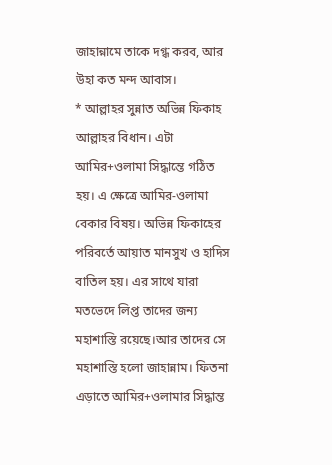জাহান্নামে তাকে দগ্ধ করব, আর উহা কত মন্দ আবাস।
* আল্লাহর সুন্নাত অভিন্ন ফিকাহ আল্লাহর বিধান। এটা আমির+ওলামা সিদ্ধান্তে গঠিত হয়। এ ক্ষেত্রে আমির-ওলামা বেকার বিষয়। অভিন্ন ফিকাহের পরিবর্তে আয়াত মানসুখ ও হাদিস বাতিল হয়। এর সাথে যারা মতভেদে লিপ্ত তাদের জন্য মহাশাস্তি রয়েছে।আর তাদের সে মহাশাস্তি হলো জাহান্নাম। ফিতনা এড়াতে আমির+ওলামার সিদ্ধান্ত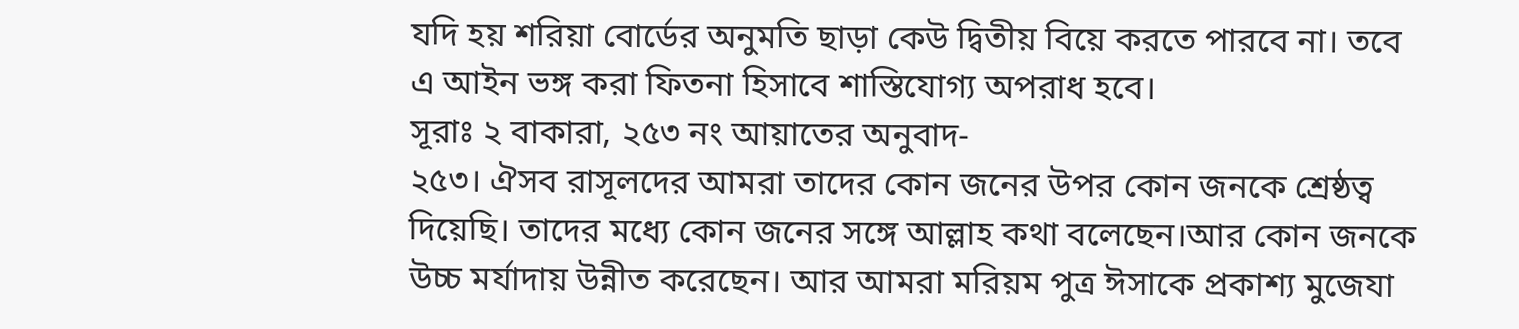যদি হয় শরিয়া বোর্ডের অনুমতি ছাড়া কেউ দ্বিতীয় বিয়ে করতে পারবে না। তবে এ আইন ভঙ্গ করা ফিতনা হিসাবে শাস্তিযোগ্য অপরাধ হবে।
সূরাঃ ২ বাকারা, ২৫৩ নং আয়াতের অনুবাদ-
২৫৩। ঐসব রাসূলদের আমরা তাদের কোন জনের উপর কোন জনকে শ্রেষ্ঠত্ব দিয়েছি। তাদের মধ্যে কোন জনের সঙ্গে আল্লাহ কথা বলেছেন।আর কোন জনকে উচ্চ মর্যাদায় উন্নীত করেছেন। আর আমরা মরিয়ম পুত্র ঈসাকে প্রকাশ্য মুজেযা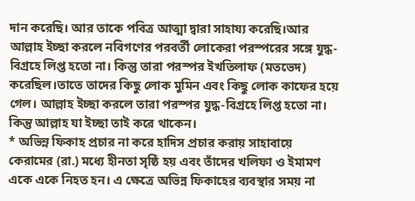দান করেছি। আর তাকে পবিত্র আত্মা দ্বারা সাহায্য করেছি।আর আল্লাহ ইচ্ছা করলে নবিগণের পরবর্তী লোকেরা পরস্পরের সঙ্গে যুদ্ধ-বিগ্রহে লিপ্ত হতো না। কিন্তু তারা পরস্পর ইখতিলাফ (মতভেদ) করেছিল।তাতে তাদের কিছু লোক মুমিন এবং কিছু লোক কাফের হয়ে গেল। আল্লাহ ইচ্ছা করলে তারা পরস্পর যুদ্ধ-বিগ্রহে লিপ্ত হতো না। কিন্তু আল্লাহ যা ইচ্ছা তাই করে থাকেন।
* অভিন্ন ফিকাহ প্রচার না করে হাদিস প্রচার করায় সাহাবায়ে কেরামের (রা.) মধ্যে হীনতা সৃষ্ঠি হয় এবং তাঁদের খলিফা ও ইমামণ একে একে নিহত হন। এ ক্ষেত্রে অভিন্ন ফিকাহের ব্যবস্থার সময় না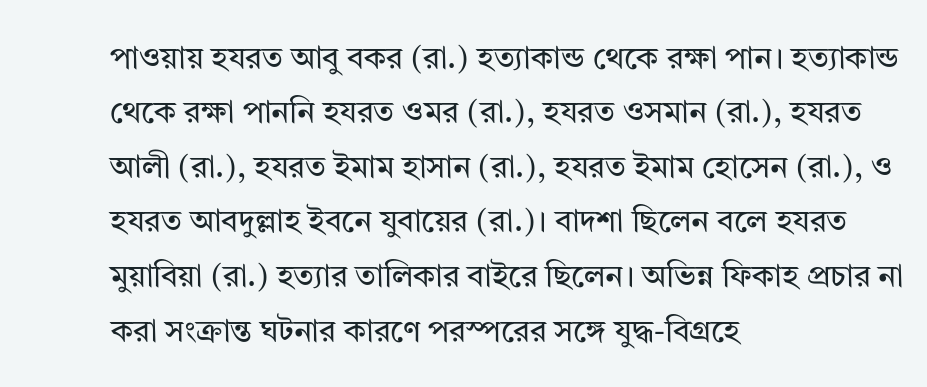পাওয়ায় হযরত আবু বকর (রা.) হত্যাকান্ড থেকে রক্ষা পান। হত্যাকান্ড থেকে রক্ষা পাননি হযরত ওমর (রা.), হযরত ওসমান (রা.), হযরত আলী (রা.), হযরত ইমাম হাসান (রা.), হযরত ইমাম হোসেন (রা.), ও হযরত আবদুল্লাহ ইবনে যুবায়ের (রা.)। বাদশা ছিলেন বলে হযরত মুয়াবিয়া (রা.) হত্যার তালিকার বাইরে ছিলেন। অভিন্ন ফিকাহ প্রচার না করা সংক্রান্ত ঘটনার কারণে পরস্পরের সঙ্গে যুদ্ধ-বিগ্রহে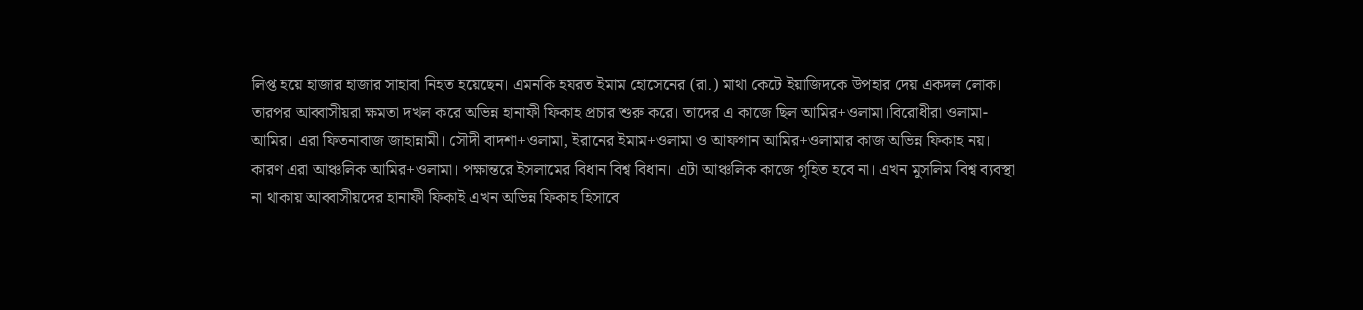লিপ্ত হয়ে হাজার হাজার সাহাবা নিহত হয়েছেন। এমনকি হযরত ইমাম হোসেনের (রা.) মাথা কেটে ইয়াজিদকে উপহার দেয় একদল লোক। তারপর আব্বাসীয়রা ক্ষমতা দখল করে অভিন্ন হানাফী ফিকাহ প্রচার শুরু করে। তাদের এ কাজে ছিল আমির+ওলামা।বিরোধীরা ওলামা-আমির। এরা ফিতনাবাজ জাহান্নামী। সৌদী বাদশা+ওলামা, ইরানের ইমাম+ওলামা ও আফগান আমির+ওলামার কাজ অভিন্ন ফিকাহ নয়। কারণ এরা আঞ্চলিক আমির+ওলামা। পক্ষান্তরে ইসলামের বিধান বিশ্ব বিধান। এটা আঞ্চলিক কাজে গৃহিত হবে না। এখন মুসলিম বিশ্ব ব্যবস্থা না থাকায় আব্বাসীয়দের হানাফী ফিকাই এখন অভিন্ন ফিকাহ হিসাবে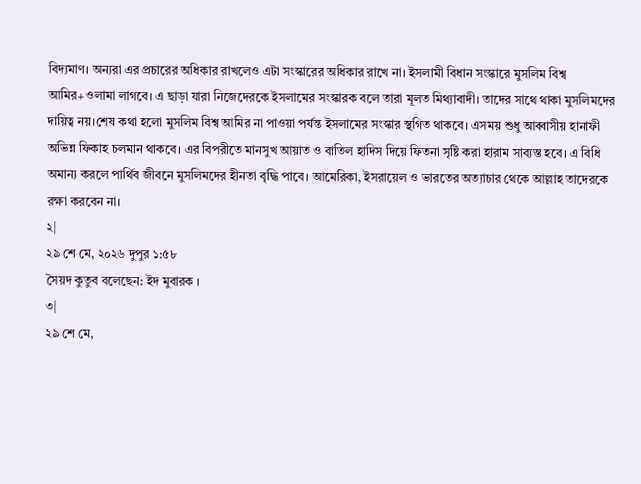বিদ্যমাণ। অন্যরা এর প্রচারের অধিকার রাখলেও এটা সংস্কারের অধিকার রাখে না। ইসলামী বিধান সংস্কারে মুসলিম বিশ্ব আমির+ওলামা লাগবে। এ ছাড়া যারা নিজেদেরকে ইসলামের সংস্কারক বলে তারা মূলত মিথ্যাবাদী। তাদের সাথে থাকা মুসলিমদের দায়িত্ব নয়।শেষ কথা হলো মুসলিম বিশ্ব আমির না পাওয়া পর্যন্ত ইসলামের সংস্কার স্থগিত থাকবে। এসময় শুধু আব্বাসীয় হানাফী অভিন্ন ফিকাহ চলমান থাকবে। এর বিপরীতে মানসুখ আয়াত ও বাতিল হাদিস দিয়ে ফিতনা সৃষ্টি করা হারাম সাব্যস্ত হবে। এ বিধি অমান্য করলে পার্থিব জীবনে মুসলিমদের হীনতা বৃদ্ধি পাবে। আমেরিকা, ইসরায়েল ও ভারতের অত্যাচার থেকে আল্লাহ তাদেরকে রক্ষা করবেন না।
২|
২৯ শে মে, ২০২৬ দুপুর ১:৫৮
সৈয়দ কুতুব বলেছেন: ইদ মুবারক ।
৩|
২৯ শে মে,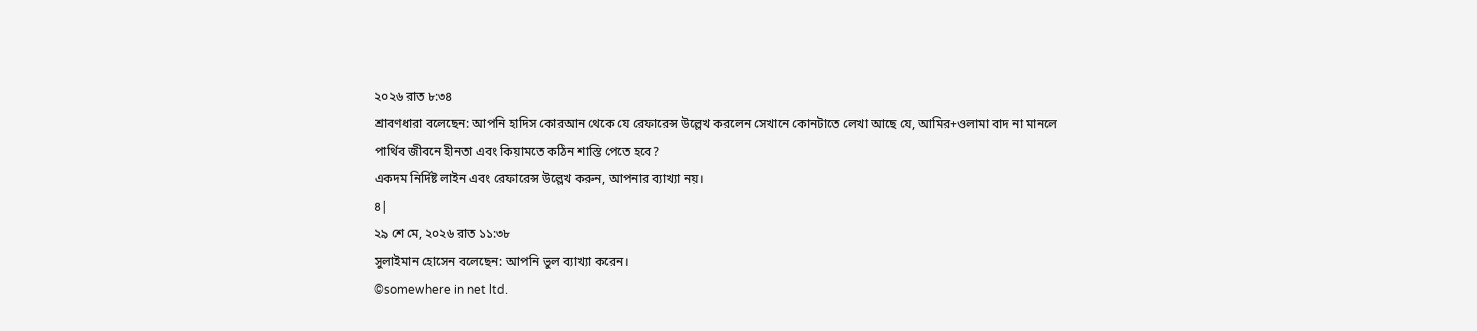২০২৬ রাত ৮:৩৪
শ্রাবণধারা বলেছেন: আপনি হাদিস কোরআন থেকে যে রেফারেন্স উল্লেখ করলেন সেখানে কোনটাতে লেখা আছে যে, আমির+ওলামা বাদ না মানলে পার্থিব জীবনে হীনতা এবং কিয়ামতে কঠিন শাস্তি পেতে হবে?
একদম নির্দিষ্ট লাইন এবং রেফারেন্স উল্লেখ করুন, আপনার ব্যাখ্যা নয়।
৪|
২৯ শে মে, ২০২৬ রাত ১১:৩৮
সুলাইমান হোসেন বলেছেন: আপনি ভুল ব্যাখ্যা করেন।
©somewhere in net ltd.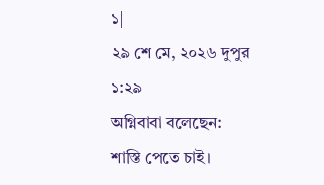১|
২৯ শে মে, ২০২৬ দুপুর ১:২৯
অগ্নিবাবা বলেছেন: শাস্তি পেতে চাই।